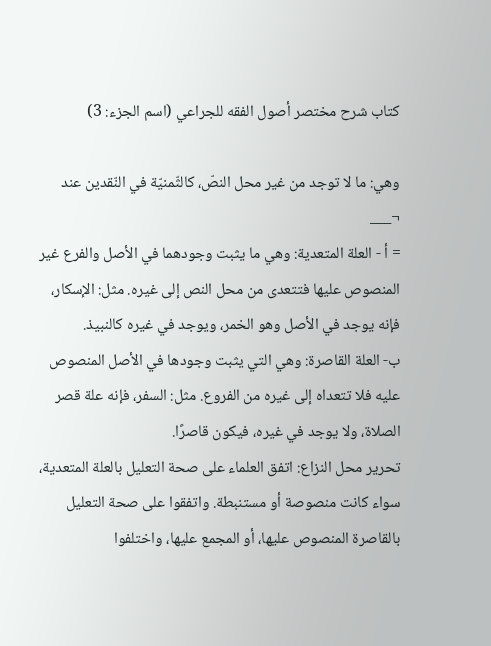كتاب شرح مختصر أصول الفقه للجراعي (اسم الجزء: 3)

وهي: ما لا توجد من غير محل النصّ، كالثّمنيّة في النّقدين عند
¬___
= أ - العلة المتعدية: وهي ما يثبت وجودهما في الأصل والفرع غير المنصوص عليها فتتعدى من محل النص إلى غيره. مثل: الإسكار، فإنه يوجد في الأصل وهو الخمر، ويوجد في غيره كالنبيذ.
ب- العلة القاصرة: وهي التي يثبت وجودها في الأصل المنصوص عليه فلا تتعداه إلى غيره من الفروع. مثل: السفر، فإنه علة قصر الصلاة، ولا يوجد في غيره، فيكون قاصرًا.
تحرير محل النزاع: اتفق العلماء على صحة التعليل بالعلة المتعدية، سواء كانت منصوصة أو مستنبطة. واتفقوا على صحة التعليل بالقاصرة المنصوص عليها، أو المجمع عليها، واختلفوا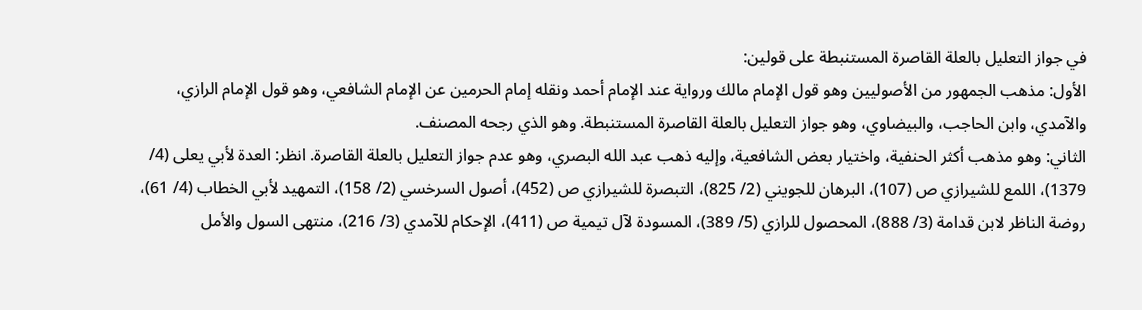في جواز التعليل بالعلة القاصرة المستنبطة على قولين:
الأول: مذهب الجمهور من الأصوليين وهو قول الإمام مالك ورواية عند الإمام أحمد ونقله إمام الحرمين عن الإمام الشافعي، وهو قول الإمام الرازي، والآمدي، وابن الحاجب، والبيضاوي، وهو جواز التعليل بالعلة القاصرة المستنبطة. وهو الذي رجحه المصنف.
الثاني: وهو مذهب أكثر الحنفية، واختيار بعض الشافعية، وإليه ذهب عبد الله البصري، وهو عدم جواز التعليل بالعلة القاصرة. انظر: العدة لأبي يعلى (4/ 1379)، اللمع للشيرازي ص (107)، البرهان للجويني (2/ 825)، التبصرة للشيرازي ص (452)، أصول السرخسي (2/ 158)، التمهيد لأبي الخطاب (4/ 61)، روضة الناظر لابن قدامة (3/ 888)، المحصول للرازي (5/ 389)، المسودة لآل تيمية ص (411)، الإحكام للآمدي (3/ 216)، منتهى السول والأمل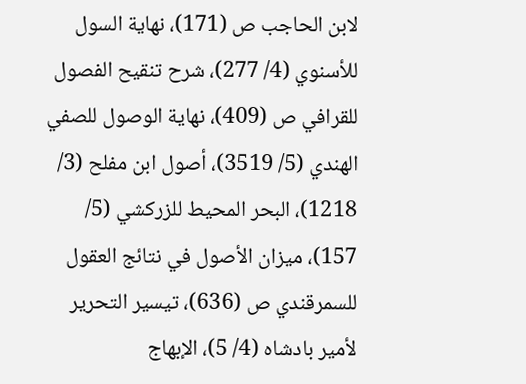لابن الحاجب ص (171)، نهاية السول للأسنوي (4/ 277)، شرح تنقيح الفصول للقرافي ص (409)، نهاية الوصول للصفي الهندي (5/ 3519)، أصول ابن مفلح (3/ 1218)، البحر المحيط للزركشي (5/ 157)، ميزان الأصول في نتائج العقول للسمرقندي ص (636)، تيسير التحرير لأمير بادشاه (4/ 5)، الإبهاج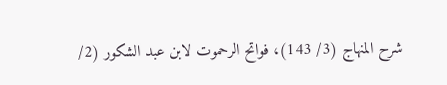شرح المنهاج (3/ 143)، فواتح الرحموت لابن عبد الشكور (2/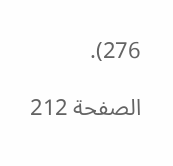276).

الصفحة 212